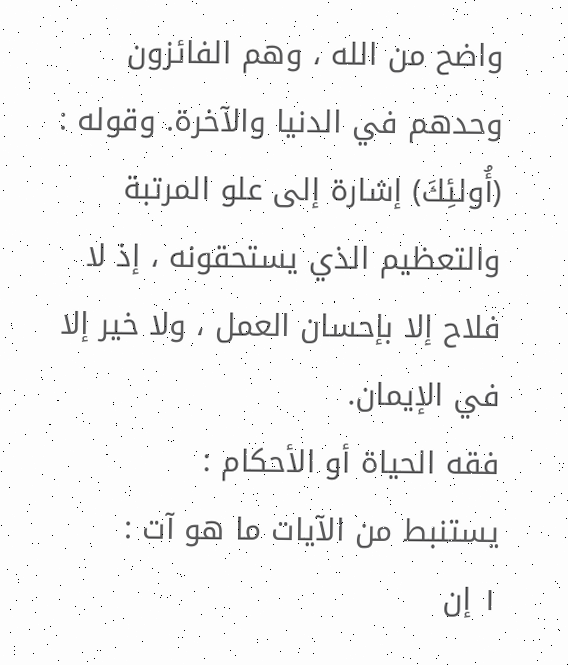واضح من الله ، وهم الفائزون وحدهم في الدنيا والآخرة. وقوله : (أُولئِكَ) إشارة إلى علو المرتبة والتعظيم الذي يستحقونه ، إذ لا فلاح إلا بإحسان العمل ، ولا خير إلا في الإيمان.
فقه الحياة أو الأحكام :
يستنبط من الآيات ما هو آت :
١ إن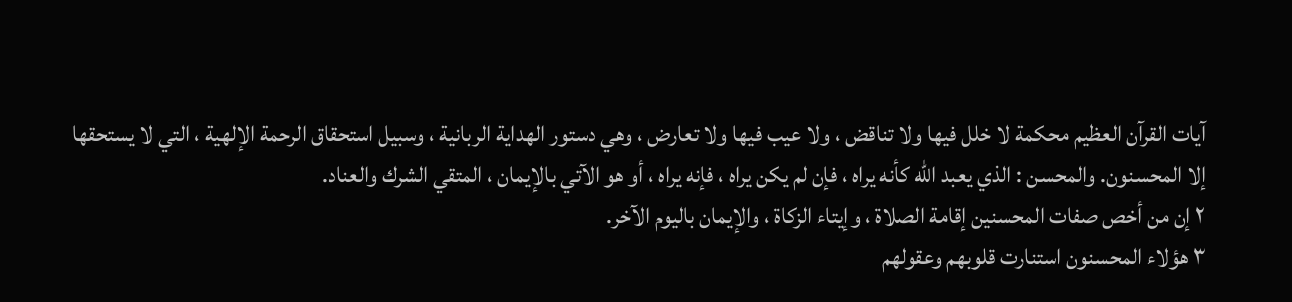آيات القرآن العظيم محكمة لا خلل فيها ولا تناقض ، ولا عيب فيها ولا تعارض ، وهي دستور الهداية الربانية ، وسبيل استحقاق الرحمة الإلهية ، التي لا يستحقها إلا المحسنون. والمحسن : الذي يعبد الله كأنه يراه ، فإن لم يكن يراه ، فإنه يراه ، أو هو الآتي بالإيمان ، المتقي الشرك والعناد.
٢ إن من أخص صفات المحسنين إقامة الصلاة ، وإيتاء الزكاة ، والإيمان باليوم الآخر.
٣ هؤلاء المحسنون استنارت قلوبهم وعقولهم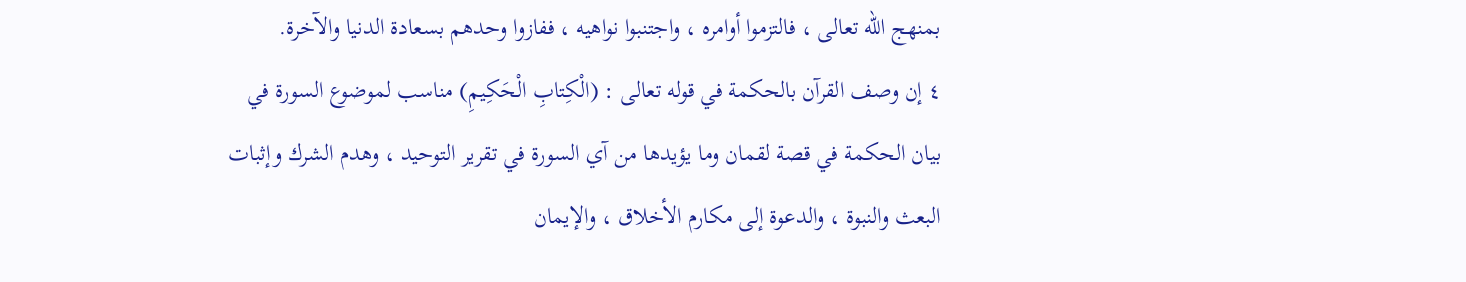بمنهج الله تعالى ، فالتزموا أوامره ، واجتنبوا نواهيه ، ففازوا وحدهم بسعادة الدنيا والآخرة.
٤ إن وصف القرآن بالحكمة في قوله تعالى : (الْكِتابِ الْحَكِيمِ) مناسب لموضوع السورة في بيان الحكمة في قصة لقمان وما يؤيدها من آي السورة في تقرير التوحيد ، وهدم الشرك وإثبات البعث والنبوة ، والدعوة إلى مكارم الأخلاق ، والإيمان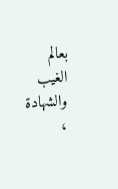بعالم الغيب والشهادة ،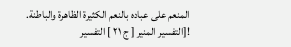المنعم على عباده بالنعم الكثيرة الظاهرة والباطنة.
![التفسير المنير [ ج ٢١ ] التفسير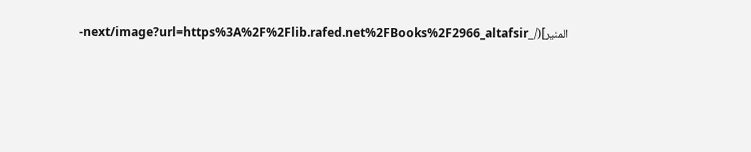المنير](/_next/image?url=https%3A%2F%2Flib.rafed.net%2FBooks%2F2966_altafsir-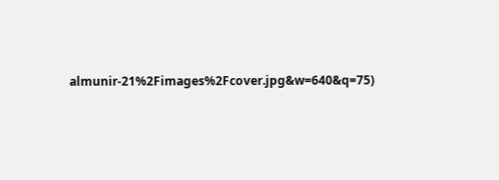almunir-21%2Fimages%2Fcover.jpg&w=640&q=75)